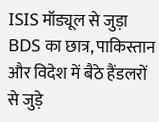ISIS मॉड्यूल से जुड़ा BDS का छात्र, पाकिस्तान और विदेश में बैठे हैंडलरों से जुड़े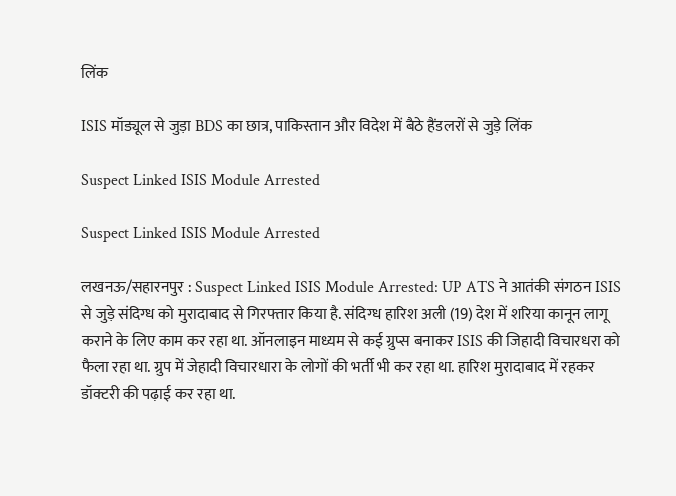लिंक

ISIS मॉड्यूल से जुड़ा BDS का छात्र, पाकिस्तान और विदेश में बैठे हैंडलरों से जुड़े लिंक

Suspect Linked ISIS Module Arrested

Suspect Linked ISIS Module Arrested

लखनऊ/सहारनपुर : Suspect Linked ISIS Module Arrested: UP ATS ने आतंकी संगठन ISIS से जुड़े संदिग्ध को मुरादाबाद से गिरफ्तार किया है. संदिग्ध हारिश अली (19) देश में शरिया कानून लागू कराने के लिए काम कर रहा था. ऑनलाइन माध्यम से कई ग्रुप्स बनाकर ISIS की जिहादी विचारधरा को फैला रहा था. ग्रुप में जेहादी विचारधारा के लोगों की भर्ती भी कर रहा था. हारिश मुरादाबाद में रहकर डॉक्टरी की पढ़ाई कर रहा था.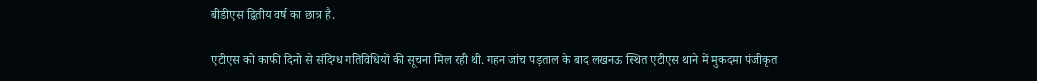बीडीएस द्वितीय वर्ष का छात्र है.

एटीएस को काफी दिनो से संदिग्ध गतिविधियों की सूचना मिल रही थी. गहन जांच पड़ताल के बाद लखनऊ स्थित एटीएस थाने में मुकदमा पंजीकृत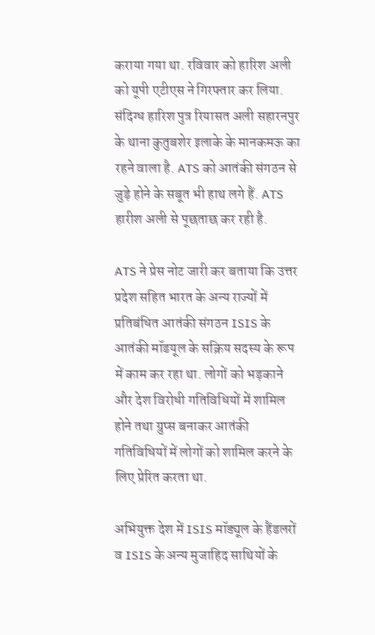कराया गया था. रविवार को हारिश अली को यूपी एटीएस ने गिरफ्तार कर लिया. संदिग्ध हारिश पुत्र रियासत अली सहारनपुर के थाना कुतुबशेर इलाके के मानकमऊ का रहने वाला है. ATS को आतंकी संगठन से जुड़े होने के सबूत भी हाथ लगे हैं. ATS हारीश अली से पूछताछ कर रही है.

ATS ने प्रेस नोट जारी कर बताया कि उत्तर प्रदेश सहित भारत के अन्य राज्यों में प्रतिबंधित आतंकी संगठन ISIS के आतंकी मॉडयूल के सक्रिय सदस्य के रूप में काम कर रहा था. लोगों को भड़काने और देश विरोधी गतिविधियों में शामिल होने तथा ग्रुप्स बनाकर आतंकी गतिविधियों में लोगों को शामिल करने के लिए प्रेरित करता था.

अभियुक्त देश में ISIS मॉड्यूल के हैंडलरों व ISIS के अन्य मुजाहिद साथियों के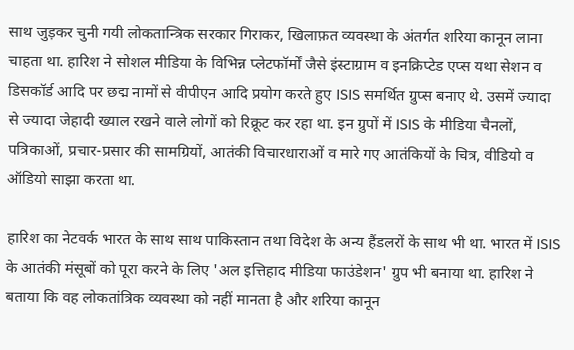साथ जुड़कर चुनी गयी लोकतान्त्रिक सरकार गिराकर, खिलाफ़त व्यवस्था के अंतर्गत शरिया कानून लाना चाहता था. हारिश ने सोशल मीडिया के विभिन्न प्लेटफॉर्मों जैसे इंस्टाग्राम व इनक्रिप्टेड एप्स यथा सेशन व डिसकॉर्ड आदि पर छद्म नामों से वीपीएन आदि प्रयोग करते हुए ISIS समर्थित ग्रुप्स बनाए थे. उसमें ज्यादा से ज्यादा जेहादी ख्याल रखने वाले लोगों को रिक्रूट कर रहा था. इन ग्रुपों में ISIS के मीडिया चैनलों, पत्रिकाओं, प्रचार-प्रसार की सामग्रियों, आतंकी विचारधाराओं व मारे गए आतंकियों के चित्र, वीडियो व ऑडियो साझा करता था.

हारिश का नेटवर्क भारत के साथ साथ पाकिस्तान तथा विदेश के अन्य हैंडलरों के साथ भी था. भारत में ISIS के आतंकी मंसूबों को पूरा करने के लिए 'अल इत्तिहाद मीडिया फाउंडेशन' ग्रुप भी बनाया था. हारिश ने बताया कि वह लोकतांत्रिक व्यवस्था को नहीं मानता है और शरिया कानून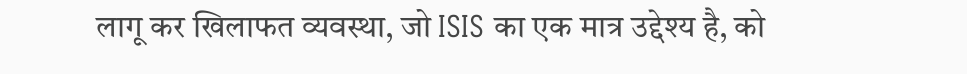लागू कर खिलाफत व्यवस्था, जो ISIS का एक मात्र उद्देश्य है, को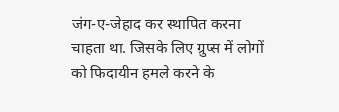जंग-ए-जेहाद कर स्थापित करना चाहता था. जिसके लिए ग्रुप्स में लोगों को फिदायीन हमले करने के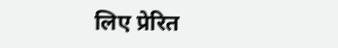लिए प्रेरित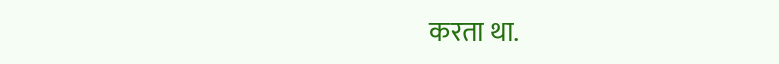करता था.